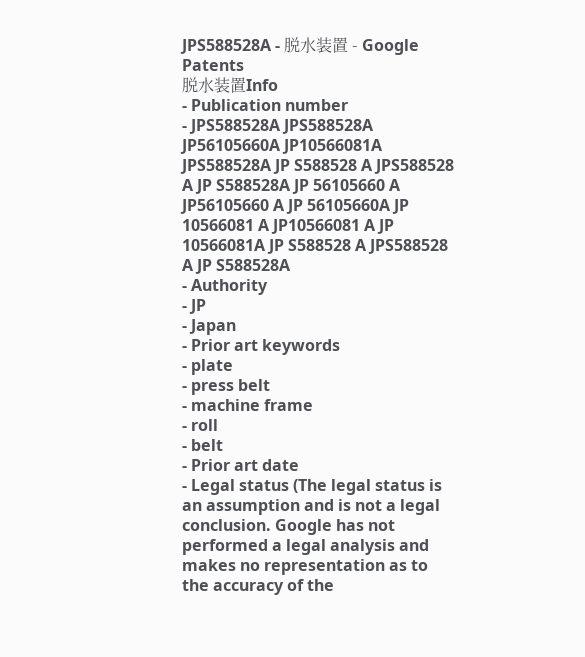JPS588528A - 脱水装置 - Google Patents
脱水装置Info
- Publication number
- JPS588528A JPS588528A JP56105660A JP10566081A JPS588528A JP S588528 A JPS588528 A JP S588528A JP 56105660 A JP56105660 A JP 56105660A JP 10566081 A JP10566081 A JP 10566081A JP S588528 A JPS588528 A JP S588528A
- Authority
- JP
- Japan
- Prior art keywords
- plate
- press belt
- machine frame
- roll
- belt
- Prior art date
- Legal status (The legal status is an assumption and is not a legal conclusion. Google has not performed a legal analysis and makes no representation as to the accuracy of the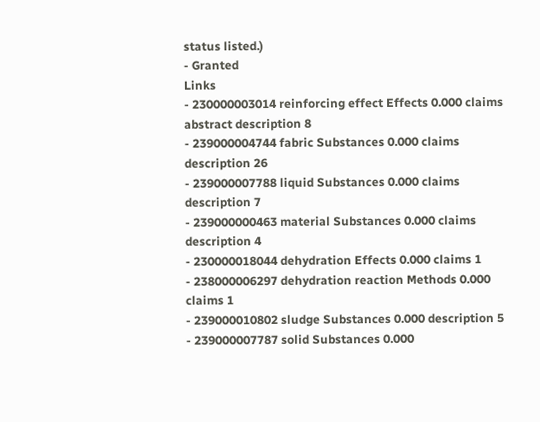status listed.)
- Granted
Links
- 230000003014 reinforcing effect Effects 0.000 claims abstract description 8
- 239000004744 fabric Substances 0.000 claims description 26
- 239000007788 liquid Substances 0.000 claims description 7
- 239000000463 material Substances 0.000 claims description 4
- 230000018044 dehydration Effects 0.000 claims 1
- 238000006297 dehydration reaction Methods 0.000 claims 1
- 239000010802 sludge Substances 0.000 description 5
- 239000007787 solid Substances 0.000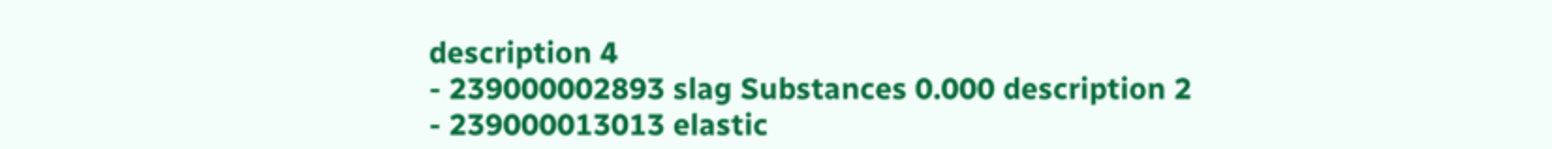description 4
- 239000002893 slag Substances 0.000 description 2
- 239000013013 elastic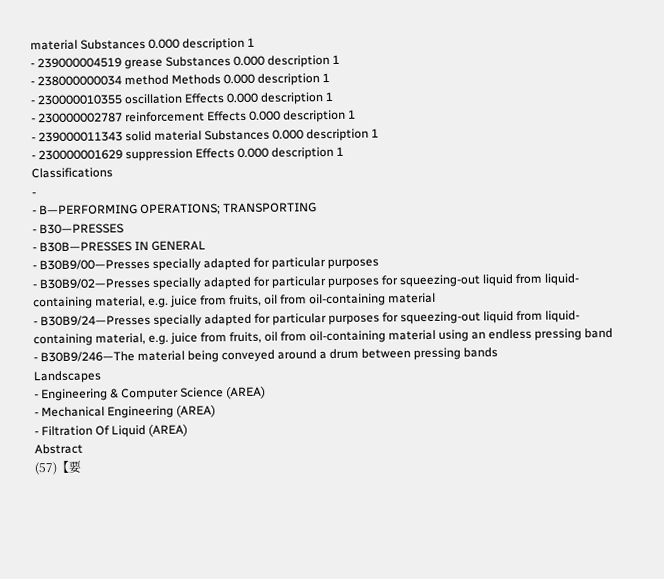material Substances 0.000 description 1
- 239000004519 grease Substances 0.000 description 1
- 238000000034 method Methods 0.000 description 1
- 230000010355 oscillation Effects 0.000 description 1
- 230000002787 reinforcement Effects 0.000 description 1
- 239000011343 solid material Substances 0.000 description 1
- 230000001629 suppression Effects 0.000 description 1
Classifications
-
- B—PERFORMING OPERATIONS; TRANSPORTING
- B30—PRESSES
- B30B—PRESSES IN GENERAL
- B30B9/00—Presses specially adapted for particular purposes
- B30B9/02—Presses specially adapted for particular purposes for squeezing-out liquid from liquid-containing material, e.g. juice from fruits, oil from oil-containing material
- B30B9/24—Presses specially adapted for particular purposes for squeezing-out liquid from liquid-containing material, e.g. juice from fruits, oil from oil-containing material using an endless pressing band
- B30B9/246—The material being conveyed around a drum between pressing bands
Landscapes
- Engineering & Computer Science (AREA)
- Mechanical Engineering (AREA)
- Filtration Of Liquid (AREA)
Abstract
(57)【要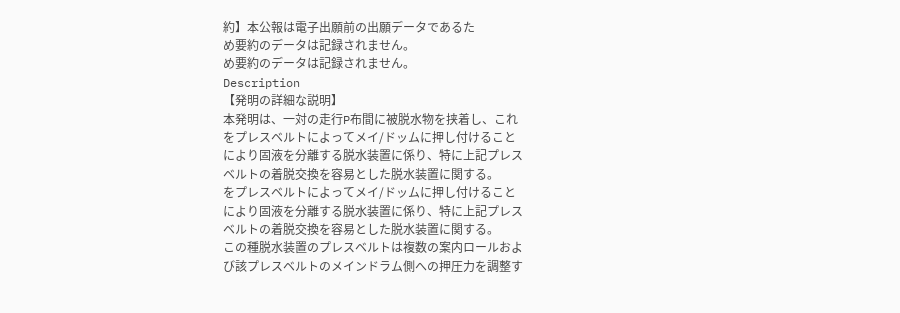約】本公報は電子出願前の出願データであるた
め要約のデータは記録されません。
め要約のデータは記録されません。
Description
【発明の詳細な説明】
本発明は、一対の走行P布間に被脱水物を挟着し、これ
をプレスベルトによってメイ/ドッムに押し付けること
により固液を分離する脱水装置に係り、特に上記プレス
ベルトの着脱交換を容易とした脱水装置に関する。
をプレスベルトによってメイ/ドッムに押し付けること
により固液を分離する脱水装置に係り、特に上記プレス
ベルトの着脱交換を容易とした脱水装置に関する。
この種脱水装置のプレスベルトは複数の案内ロールおよ
び該プレスベルトのメインドラム側への押圧力を調整す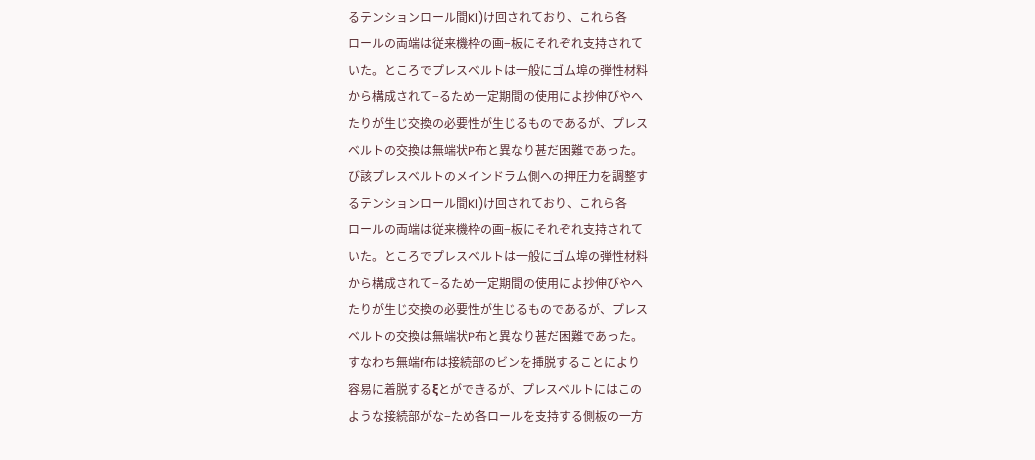るテンションロール間Kl)け回されており、これら各
ロールの両端は従来機枠の画−板にそれぞれ支持されて
いた。ところでプレスベルトは一般にゴム埠の弾性材料
から構成されて−るため一定期間の使用によ抄伸びやへ
たりが生じ交換の必要性が生じるものであるが、プレス
ベルトの交換は無端状P布と異なり甚だ困難であった。
び該プレスベルトのメインドラム側への押圧力を調整す
るテンションロール間Kl)け回されており、これら各
ロールの両端は従来機枠の画−板にそれぞれ支持されて
いた。ところでプレスベルトは一般にゴム埠の弾性材料
から構成されて−るため一定期間の使用によ抄伸びやへ
たりが生じ交換の必要性が生じるものであるが、プレス
ベルトの交換は無端状P布と異なり甚だ困難であった。
すなわち無端f布は接続部のビンを挿脱することにより
容易に着脱するξとができるが、プレスベルトにはこの
ような接続部がな−ため各ロールを支持する側板の一方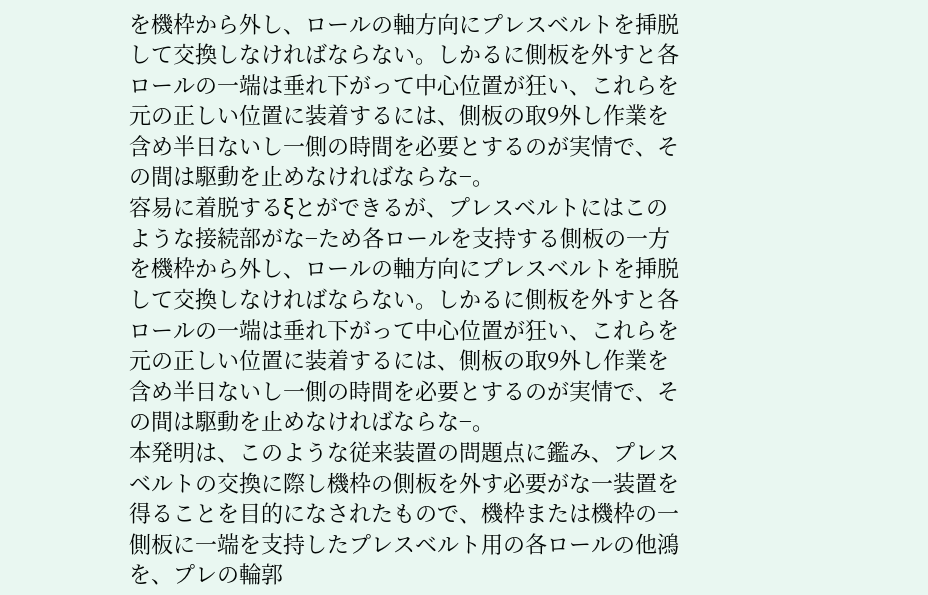を機枠から外し、ロールの軸方向にプレスベルトを挿脱
して交換しなければならない。しかるに側板を外すと各
ロールの一端は垂れ下がって中心位置が狂い、これらを
元の正しい位置に装着するには、側板の取9外し作業を
含め半日ないし一側の時間を必要とするのが実情で、そ
の間は駆動を止めなければならな−。
容易に着脱するξとができるが、プレスベルトにはこの
ような接続部がな−ため各ロールを支持する側板の一方
を機枠から外し、ロールの軸方向にプレスベルトを挿脱
して交換しなければならない。しかるに側板を外すと各
ロールの一端は垂れ下がって中心位置が狂い、これらを
元の正しい位置に装着するには、側板の取9外し作業を
含め半日ないし一側の時間を必要とするのが実情で、そ
の間は駆動を止めなければならな−。
本発明は、このような従来装置の問題点に鑑み、プレス
ベルトの交換に際し機枠の側板を外す必要がな一装置を
得ることを目的になされたもので、機枠または機枠の一
側板に一端を支持したプレスベルト用の各ロールの他鴻
を、プレの輪郭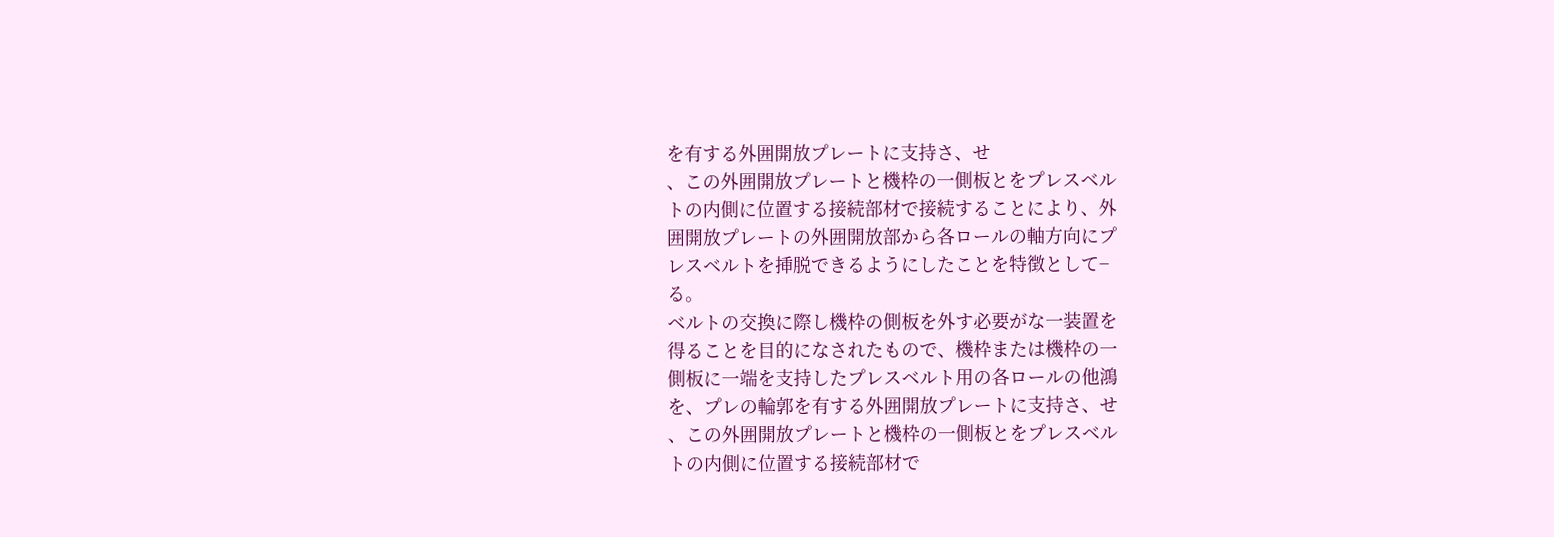を有する外囲開放プレートに支持さ、せ
、この外囲開放プレートと機枠の一側板とをプレスベル
トの内側に位置する接続部材で接続することにより、外
囲開放プレートの外囲開放部から各ロールの軸方向にプ
レスベルトを挿脱できるようにしたことを特徴として−
る。
ベルトの交換に際し機枠の側板を外す必要がな一装置を
得ることを目的になされたもので、機枠または機枠の一
側板に一端を支持したプレスベルト用の各ロールの他鴻
を、プレの輪郭を有する外囲開放プレートに支持さ、せ
、この外囲開放プレートと機枠の一側板とをプレスベル
トの内側に位置する接続部材で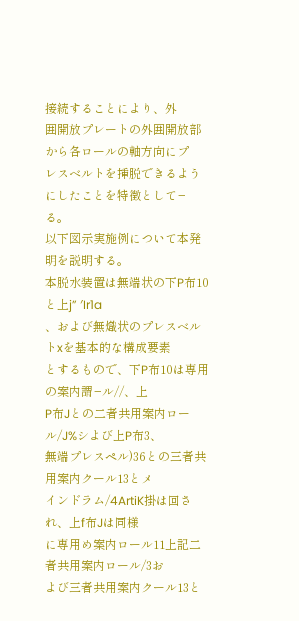接続することにより、外
囲開放プレートの外囲開放部から各ロールの軸方向にプ
レスベルトを挿脱できるようにしたことを特徴として−
る。
以下図示実施例について本発明を説明する。
本脱水装置は無端状の下P布10と上j” ′Ir1a
、および無熾状のプレスベルトxを基本的な構成要素
とするもので、下P布10は専用の案内謂−ル//、上
P布Jとの二者共用案内ロール/J%シよび上P布3、
無端プレスペル)36との三者共用案内クール13とメ
インドラム/4ArtiK掛は回され、上f布Jは同様
に専用め案内ロール11上記二者共用案内ロール/3お
よび三者共用案内クール13と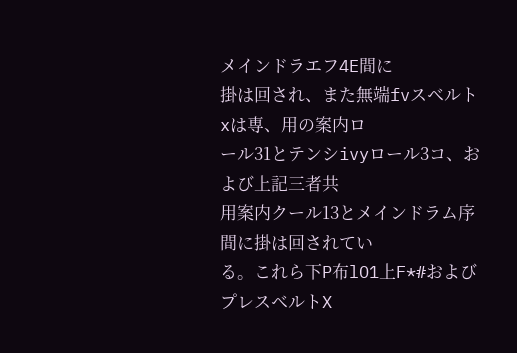メインドラエフ4E間に
掛は回され、また無端fvスベルトxは専、用の案内ロ
ール31とテンシivyロール3コ、および上記三者共
用案内クール13とメインドラム序間に掛は回されてい
る。これら下P布lO1上F*#およびプレスベルトX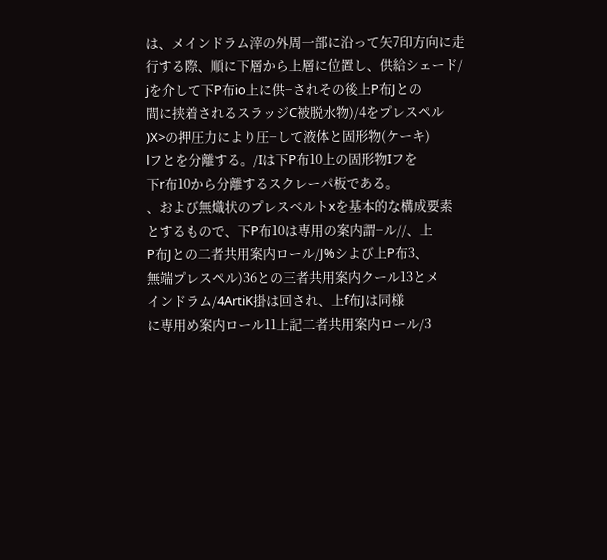は、メインドラム滓の外周一部に沿って矢7印方向に走
行する際、順に下層から上層に位置し、供給シェード/
jを介して下P布io上に供−されその後上P布Jとの
間に挟着されるスラッジC被脱水物)/4をプレスペル
)X>の押圧力により圧−して液体と固形物(ケーキ)
lフとを分離する。/Iは下P布10上の固形物Iフを
下r布10から分離するスクレーパ板である。
、および無熾状のプレスベルトxを基本的な構成要素
とするもので、下P布10は専用の案内謂−ル//、上
P布Jとの二者共用案内ロール/J%シよび上P布3、
無端プレスペル)36との三者共用案内クール13とメ
インドラム/4ArtiK掛は回され、上f布Jは同様
に専用め案内ロール11上記二者共用案内ロール/3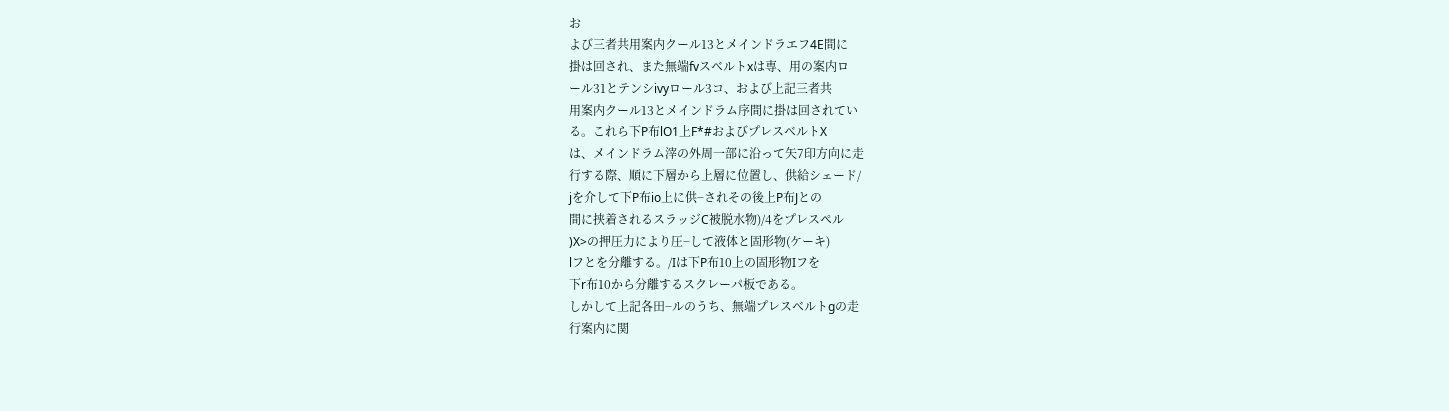お
よび三者共用案内クール13とメインドラエフ4E間に
掛は回され、また無端fvスベルトxは専、用の案内ロ
ール31とテンシivyロール3コ、および上記三者共
用案内クール13とメインドラム序間に掛は回されてい
る。これら下P布lO1上F*#およびプレスベルトX
は、メインドラム滓の外周一部に沿って矢7印方向に走
行する際、順に下層から上層に位置し、供給シェード/
jを介して下P布io上に供−されその後上P布Jとの
間に挟着されるスラッジC被脱水物)/4をプレスペル
)X>の押圧力により圧−して液体と固形物(ケーキ)
lフとを分離する。/Iは下P布10上の固形物Iフを
下r布10から分離するスクレーパ板である。
しかして上記各田−ルのうち、無端プレスベルトgの走
行案内に関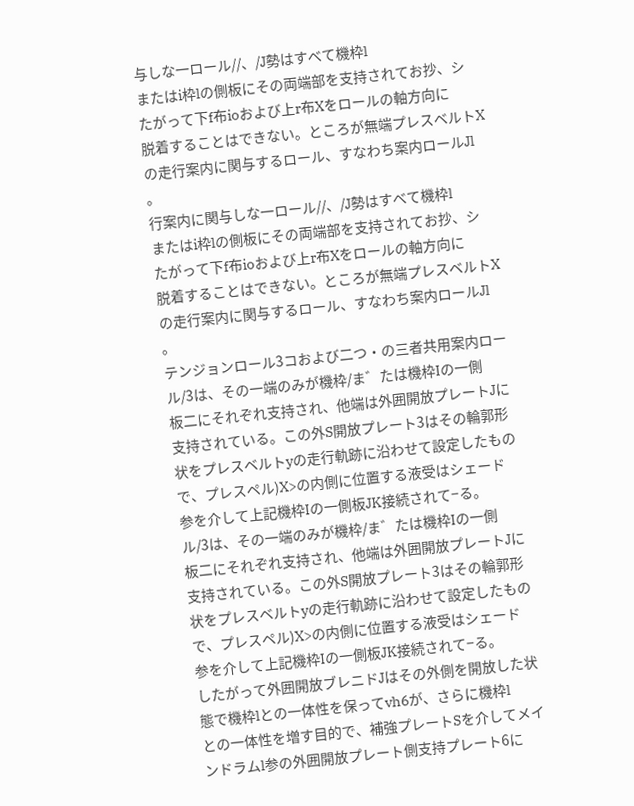与しな一ロール//、/J勢はすべて機枠l
またはi枠lの側板にその両端部を支持されてお抄、シ
たがって下f布ioおよび上r布Xをロールの軸方向に
脱着することはできない。ところが無端プレスベルトX
の走行案内に関与するロール、すなわち案内ロールJl
。
行案内に関与しな一ロール//、/J勢はすべて機枠l
またはi枠lの側板にその両端部を支持されてお抄、シ
たがって下f布ioおよび上r布Xをロールの軸方向に
脱着することはできない。ところが無端プレスベルトX
の走行案内に関与するロール、すなわち案内ロールJl
。
テンジョンロール3コおよび二つ・の三者共用案内ロー
ル/3は、その一端のみが機枠/ま゛たは機枠Iの一側
板二にそれぞれ支持され、他端は外囲開放プレートJに
支持されている。この外S開放プレート3はその輪郭形
状をプレスベルトyの走行軌跡に沿わせて設定したもの
で、プレスペル)X>の内側に位置する液受はシェード
参を介して上記機枠Iの一側板JK接続されて−る。
ル/3は、その一端のみが機枠/ま゛たは機枠Iの一側
板二にそれぞれ支持され、他端は外囲開放プレートJに
支持されている。この外S開放プレート3はその輪郭形
状をプレスベルトyの走行軌跡に沿わせて設定したもの
で、プレスペル)X>の内側に位置する液受はシェード
参を介して上記機枠Iの一側板JK接続されて−る。
したがって外囲開放ブレニドJはその外側を開放した状
態で機枠lとの一体性を保ってvh6が、さらに機枠l
との一体性を増す目的で、補強プレートSを介してメイ
ンドラムl参の外囲開放プレート側支持プレート6に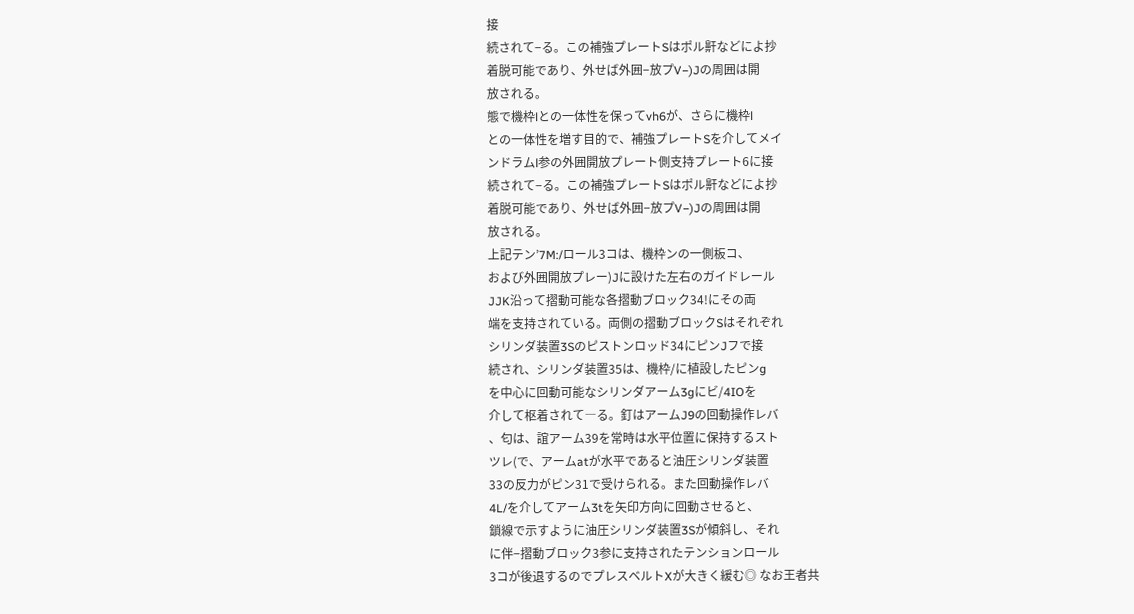接
続されて−る。この補強プレートSはポル鼾などによ抄
着脱可能であり、外せば外囲−放プV−)Jの周囲は開
放される。
態で機枠lとの一体性を保ってvh6が、さらに機枠l
との一体性を増す目的で、補強プレートSを介してメイ
ンドラムl参の外囲開放プレート側支持プレート6に接
続されて−る。この補強プレートSはポル鼾などによ抄
着脱可能であり、外せば外囲−放プV−)Jの周囲は開
放される。
上記テン’7M:/ロール3コは、機枠ンの一側板コ、
および外囲開放プレー)Jに設けた左右のガイドレール
JJK沿って摺動可能な各摺動ブロック34!にその両
端を支持されている。両側の摺動ブロックSはそれぞれ
シリンダ装置3Sのピストンロッド34にピンJフで接
続され、シリンダ装置35は、機枠/に植設したピンg
を中心に回動可能なシリンダアーム3gにビ/4IOを
介して枢着されて―る。釘はアームJ9の回動操作レバ
、匂は、誼アーム39を常時は水平位置に保持するスト
ツレ(で、アームatが水平であると油圧シリンダ装置
33の反力がピン31で受けられる。また回動操作レバ
4L/を介してアーム3tを矢印方向に回動させると、
鎖線で示すように油圧シリンダ装置3Sが傾斜し、それ
に伴−摺動ブロック3参に支持されたテンションロール
3コが後退するのでプレスベルトXが大きく緩む◎ なお王者共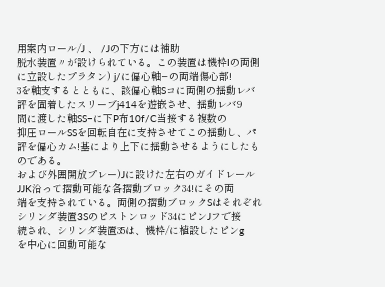用案内ロール/J 、 /Jの下方には補助
脱水装置〃が設けられている。この装置は機枠Iの両側
に立設したプラタン) j/に偏心軸−の両端傷心部!
3を軸支するとともに、該偏心軸Sコに両側の揺動レバ
評を固着したスリーブj414を遊嵌させ、揺動レバ9
間に渡した軸SS−に下P布10f/C当接する複数の
抑圧ロールSSを回転自在に支持させてこの揺動し、パ
評を偏心カム!基により上下に揺動させるようにしたも
のである。
および外囲開放プレー)Jに設けた左右のガイドレール
JJK沿って摺動可能な各摺動ブロック34!にその両
端を支持されている。両側の摺動ブロックSはそれぞれ
シリンダ装置3Sのピストンロッド34にピンJフで接
続され、シリンダ装置35は、機枠/に植設したピンg
を中心に回動可能な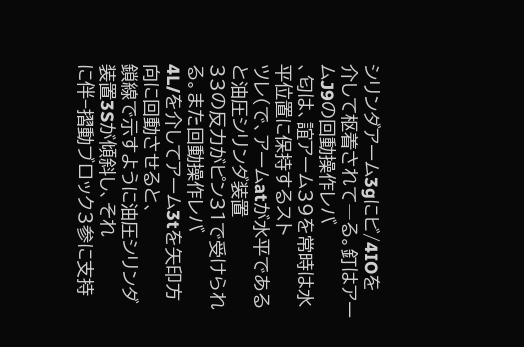シリンダアーム3gにビ/4IOを
介して枢着されて―る。釘はアームJ9の回動操作レバ
、匂は、誼アーム39を常時は水平位置に保持するスト
ツレ(で、アームatが水平であると油圧シリンダ装置
33の反力がピン31で受けられる。また回動操作レバ
4L/を介してアーム3tを矢印方向に回動させると、
鎖線で示すように油圧シリンダ装置3Sが傾斜し、それ
に伴−摺動ブロック3参に支持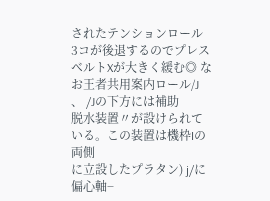されたテンションロール
3コが後退するのでプレスベルトXが大きく緩む◎ なお王者共用案内ロール/J 、 /Jの下方には補助
脱水装置〃が設けられている。この装置は機枠Iの両側
に立設したプラタン) j/に偏心軸−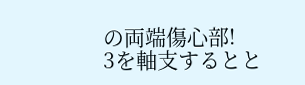の両端傷心部!
3を軸支するとと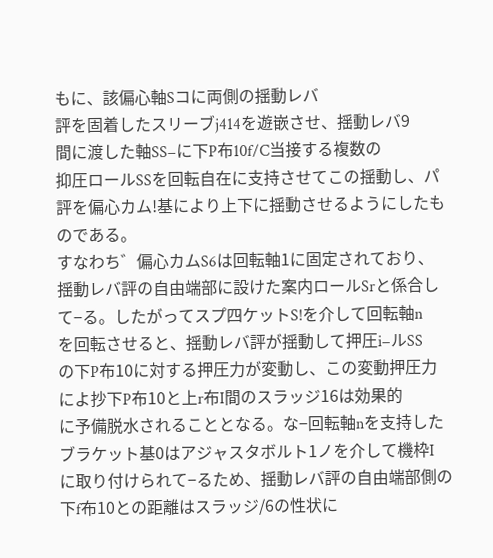もに、該偏心軸Sコに両側の揺動レバ
評を固着したスリーブj414を遊嵌させ、揺動レバ9
間に渡した軸SS−に下P布10f/C当接する複数の
抑圧ロールSSを回転自在に支持させてこの揺動し、パ
評を偏心カム!基により上下に揺動させるようにしたも
のである。
すなわち゛偏心カムS6は回転軸1に固定されており、
揺動レバ評の自由端部に設けた案内ロールSrと係合し
て−る。したがってスプ四ケットS!を介して回転軸n
を回転させると、揺動レバ評が揺動して押圧i−ルSS
の下P布10に対する押圧力が変動し、この変動押圧力
によ抄下P布10と上r布I間のスラッジ16は効果的
に予備脱水されることとなる。な−回転軸nを支持した
ブラケット基0はアジャスタボルト1ノを介して機枠I
に取り付けられて−るため、揺動レバ評の自由端部側の
下f布10との距離はスラッジ/6の性状に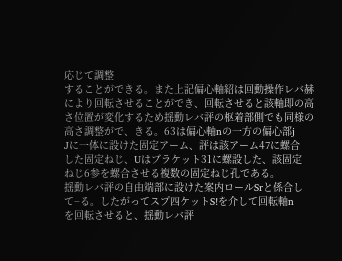応じて調整
することができる。また上記偏心軸紹は回動操作レバ赫
により回転させることができ、回転させると該軸即の高
さ位置が変化するため揺動レバ評の枢着部側でも同様の
高さ調整がで、きる。63は偏心軸nの一方の偏心部j
Jに一体に設けた固定アーム、評は該アーム47に螺合
した固定ねじ、Uはブラケット31に螺設した、該固定
ねじ6参を螺合させる複数の固定ねじ孔である。
揺動レバ評の自由端部に設けた案内ロールSrと係合し
て−る。したがってスプ四ケットS!を介して回転軸n
を回転させると、揺動レバ評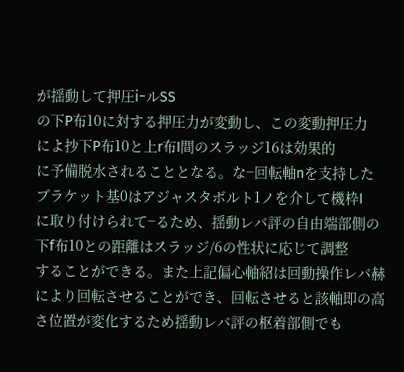が揺動して押圧i−ルSS
の下P布10に対する押圧力が変動し、この変動押圧力
によ抄下P布10と上r布I間のスラッジ16は効果的
に予備脱水されることとなる。な−回転軸nを支持した
ブラケット基0はアジャスタボルト1ノを介して機枠I
に取り付けられて−るため、揺動レバ評の自由端部側の
下f布10との距離はスラッジ/6の性状に応じて調整
することができる。また上記偏心軸紹は回動操作レバ赫
により回転させることができ、回転させると該軸即の高
さ位置が変化するため揺動レバ評の枢着部側でも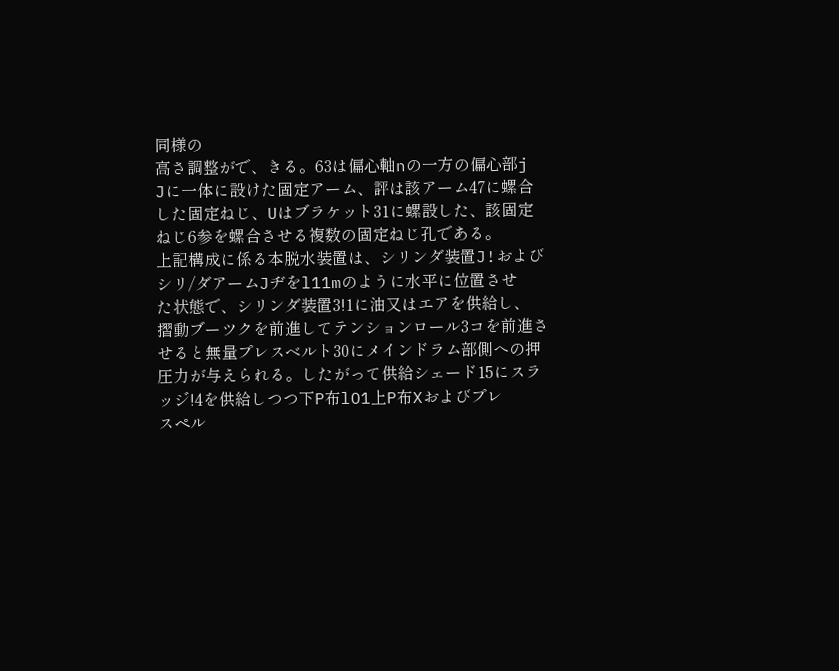同様の
高さ調整がで、きる。63は偏心軸nの一方の偏心部j
Jに一体に設けた固定アーム、評は該アーム47に螺合
した固定ねじ、Uはブラケット31に螺設した、該固定
ねじ6参を螺合させる複数の固定ねじ孔である。
上記構成に係る本脱水装置は、シリンダ装置J!および
シリ/ダアームJヂをl11mのように水平に位置させ
た状態で、シリンダ装置3!1に油又はエアを供給し、
摺動ブーツクを前進してテンションロール3コを前進さ
せると無量プレスベルト30にメインドラム部側への押
圧力が与えられる。したがって供給シェード15にスラ
ッジ!4を供給しつつ下P布lO1上P布Xおよびプレ
スペル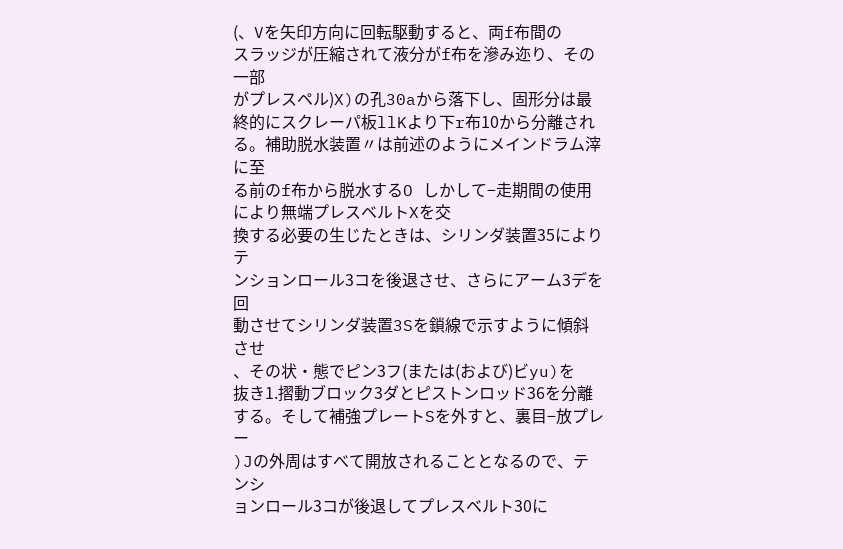(、Vを矢印方向に回転駆動すると、両f布間の
スラッジが圧縮されて液分がf布を滲み迩り、その一部
がプレスペル)X)の孔30aから落下し、固形分は最
終的にスクレーパ板llKより下r布10から分離され
る。補助脱水装置〃は前述のようにメインドラム滓に至
る前のf布から脱水するO しかして−走期間の使用により無端プレスベルトXを交
換する必要の生じたときは、シリンダ装置35によりテ
ンションロール3コを後退させ、さらにアーム3デを回
動させてシリンダ装置3Sを鎖線で示すように傾斜させ
、その状・態でピン3フ(または(および)ビyu)を
抜き1.摺動ブロック3ダとピストンロッド36を分離
する。そして補強プレートSを外すと、裏目−放プレー
)Jの外周はすべて開放されることとなるので、テンシ
ョンロール3コが後退してプレスベルト30に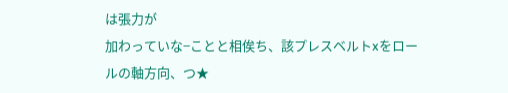は張力が
加わっていな−ことと相俟ち、該プレスベルトxをロー
ルの軸方向、つ★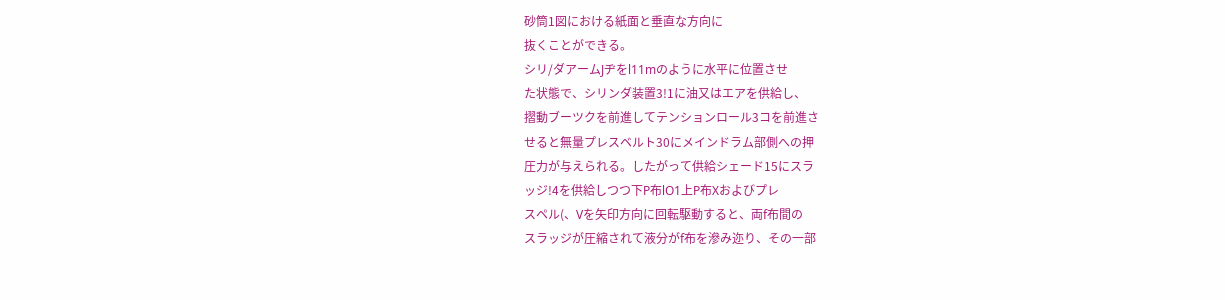砂筒1図における紙面と垂直な方向に
抜くことができる。
シリ/ダアームJヂをl11mのように水平に位置させ
た状態で、シリンダ装置3!1に油又はエアを供給し、
摺動ブーツクを前進してテンションロール3コを前進さ
せると無量プレスベルト30にメインドラム部側への押
圧力が与えられる。したがって供給シェード15にスラ
ッジ!4を供給しつつ下P布lO1上P布Xおよびプレ
スペル(、Vを矢印方向に回転駆動すると、両f布間の
スラッジが圧縮されて液分がf布を滲み迩り、その一部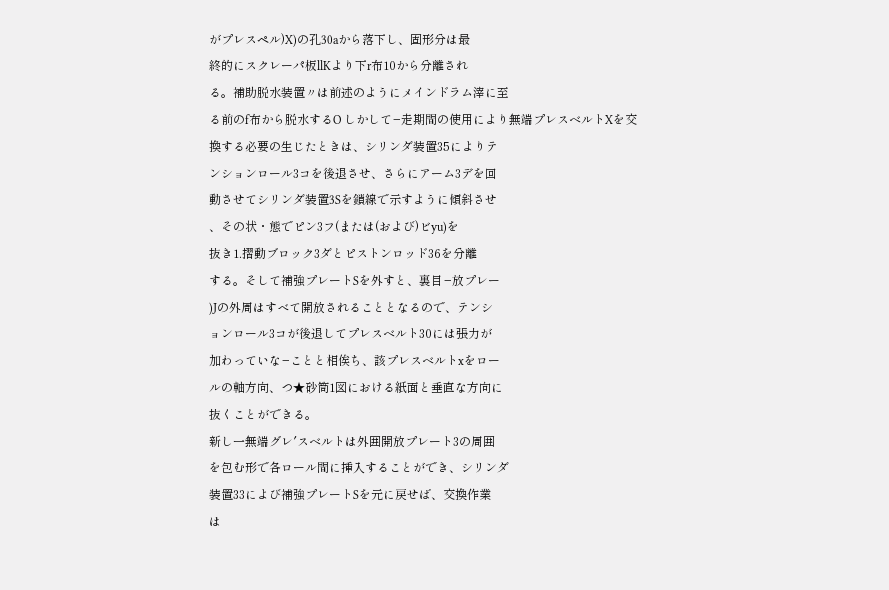がプレスペル)X)の孔30aから落下し、固形分は最
終的にスクレーパ板llKより下r布10から分離され
る。補助脱水装置〃は前述のようにメインドラム滓に至
る前のf布から脱水するO しかして−走期間の使用により無端プレスベルトXを交
換する必要の生じたときは、シリンダ装置35によりテ
ンションロール3コを後退させ、さらにアーム3デを回
動させてシリンダ装置3Sを鎖線で示すように傾斜させ
、その状・態でピン3フ(または(および)ビyu)を
抜き1.摺動ブロック3ダとピストンロッド36を分離
する。そして補強プレートSを外すと、裏目−放プレー
)Jの外周はすべて開放されることとなるので、テンシ
ョンロール3コが後退してプレスベルト30には張力が
加わっていな−ことと相俟ち、該プレスベルトxをロー
ルの軸方向、つ★砂筒1図における紙面と垂直な方向に
抜くことができる。
新し一無端グレ′スベルトは外囲開放プレート3の周囲
を包む形で各ロール間に挿入することができ、シリンダ
装置33によび補強プレートSを元に戻せば、交換作業
は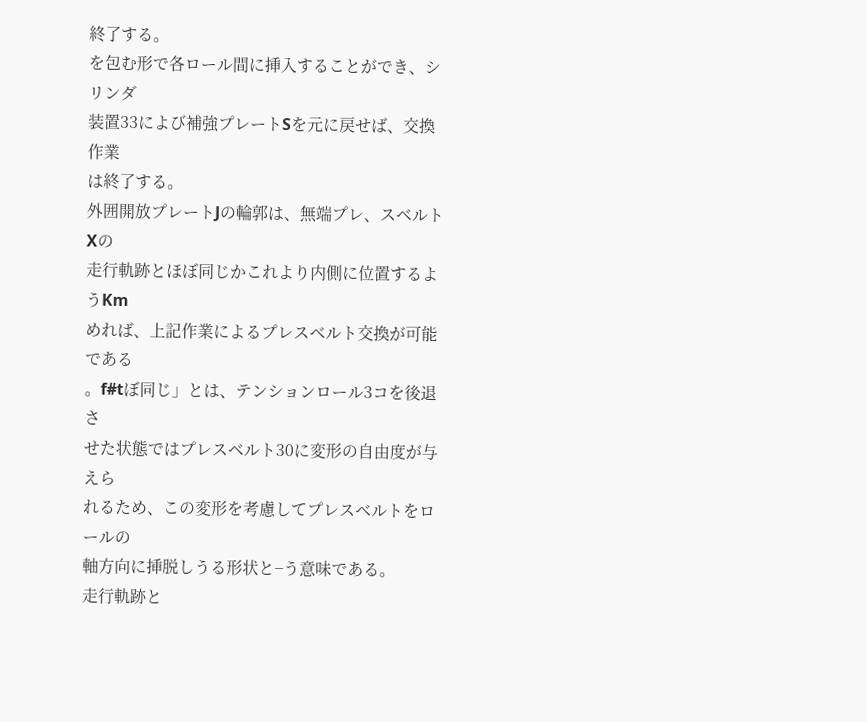終了する。
を包む形で各ロール間に挿入することができ、シリンダ
装置33によび補強プレートSを元に戻せば、交換作業
は終了する。
外囲開放プレートJの輪郭は、無端プレ、スベルトXの
走行軌跡とほぼ同じかこれより内側に位置するようKm
めれば、上記作業によるプレスベルト交換が可能である
。f#tぼ同じ」とは、テンションロール3コを後退さ
せた状態ではプレスベルト30に変形の自由度が与えら
れるため、この変形を考慮してプレスベルトをロールの
軸方向に挿脱しうる形状と−う意味である。
走行軌跡と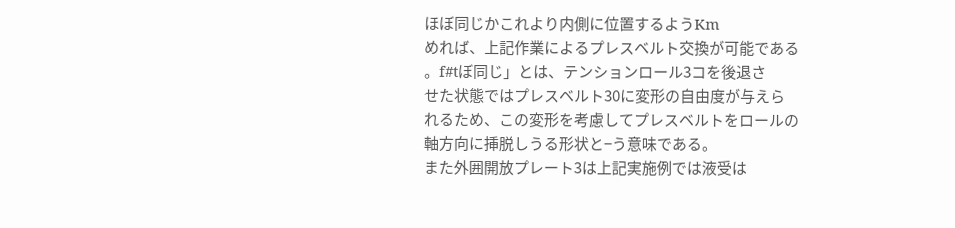ほぼ同じかこれより内側に位置するようKm
めれば、上記作業によるプレスベルト交換が可能である
。f#tぼ同じ」とは、テンションロール3コを後退さ
せた状態ではプレスベルト30に変形の自由度が与えら
れるため、この変形を考慮してプレスベルトをロールの
軸方向に挿脱しうる形状と−う意味である。
また外囲開放プレート3は上記実施例では液受は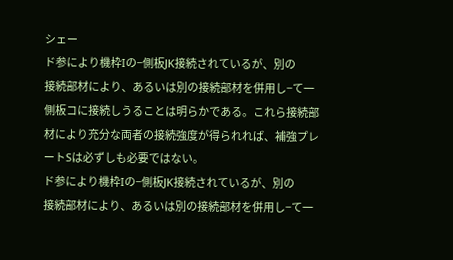シェー
ド参により機枠Iの−側板JK接続されているが、別の
接続部材により、あるいは別の接続部材を併用し−て一
側板コに接続しうることは明らかである。これら接続部
材により充分な両者の接続強度が得られれば、補強プレ
ートSは必ずしも必要ではない。
ド参により機枠Iの−側板JK接続されているが、別の
接続部材により、あるいは別の接続部材を併用し−て一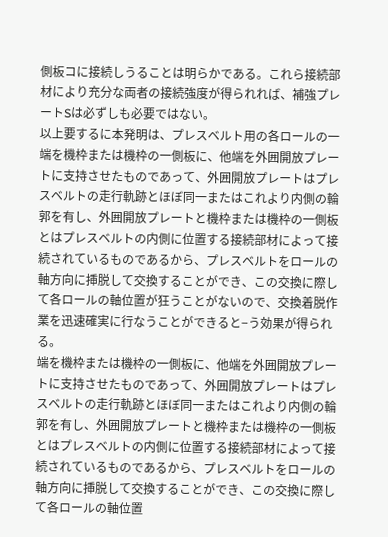側板コに接続しうることは明らかである。これら接続部
材により充分な両者の接続強度が得られれば、補強プレ
ートSは必ずしも必要ではない。
以上要するに本発明は、プレスベルト用の各ロールの一
端を機枠または機枠の一側板に、他端を外囲開放プレー
トに支持させたものであって、外囲開放プレートはプレ
スベルトの走行軌跡とほぼ同一またはこれより内側の輪
郭を有し、外囲開放プレートと機枠または機枠の一側板
とはプレスベルトの内側に位置する接続部材によって接
続されているものであるから、プレスベルトをロールの
軸方向に挿脱して交換することができ、この交換に際し
て各ロールの軸位置が狂うことがないので、交換着脱作
業を迅速確実に行なうことができると−う効果が得られ
る。
端を機枠または機枠の一側板に、他端を外囲開放プレー
トに支持させたものであって、外囲開放プレートはプレ
スベルトの走行軌跡とほぼ同一またはこれより内側の輪
郭を有し、外囲開放プレートと機枠または機枠の一側板
とはプレスベルトの内側に位置する接続部材によって接
続されているものであるから、プレスベルトをロールの
軸方向に挿脱して交換することができ、この交換に際し
て各ロールの軸位置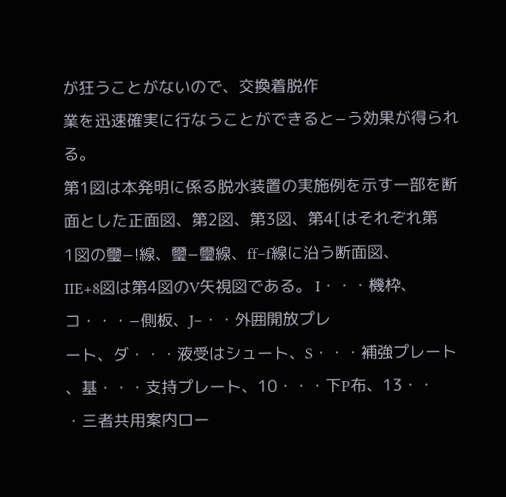が狂うことがないので、交換着脱作
業を迅速確実に行なうことができると−う効果が得られ
る。
第1図は本発明に係る脱水装置の実施例を示す一部を断
面とした正面図、第2図、第3図、第4[はそれぞれ第
1図の璽−!線、璽−璽線、ff−f線に沿う断面図、
IIE+8図は第4図のV矢視図である。 I・・・機枠、コ・・・−側板、J−・・外囲開放プレ
ート、ダ・・・液受はシュート、S・・・補強プレート
、基・・・支持プレート、10・・・下P布、13・・
・三者共用案内ロー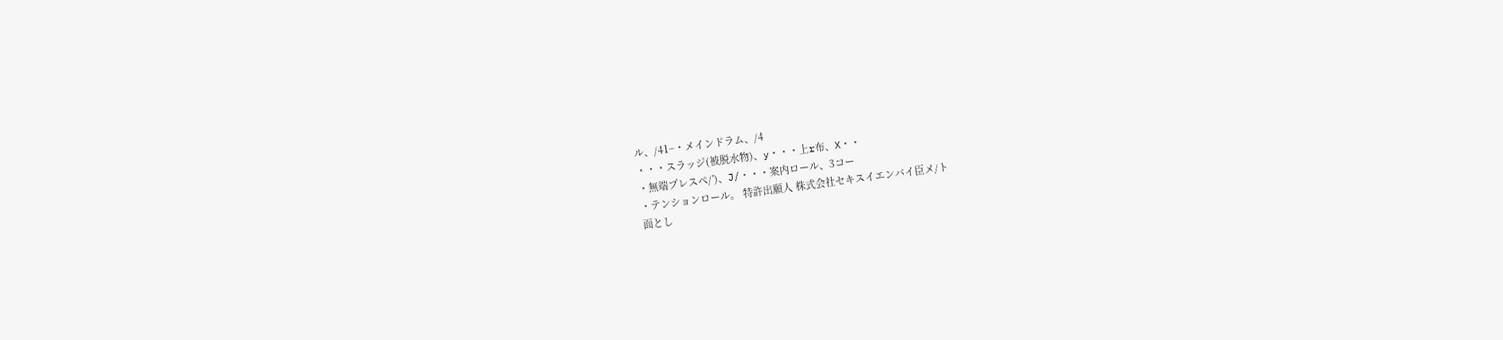ル、/41−・メインドラム、/4
・・・スラッジ(被脱水物)、y・・・上r布、X・・
・無端プレスペ/’)、J/・・・案内ロール、3コー
・テンションロール。 特許出願人 株式会社セキスイエンバイ臣メ/ト
面とし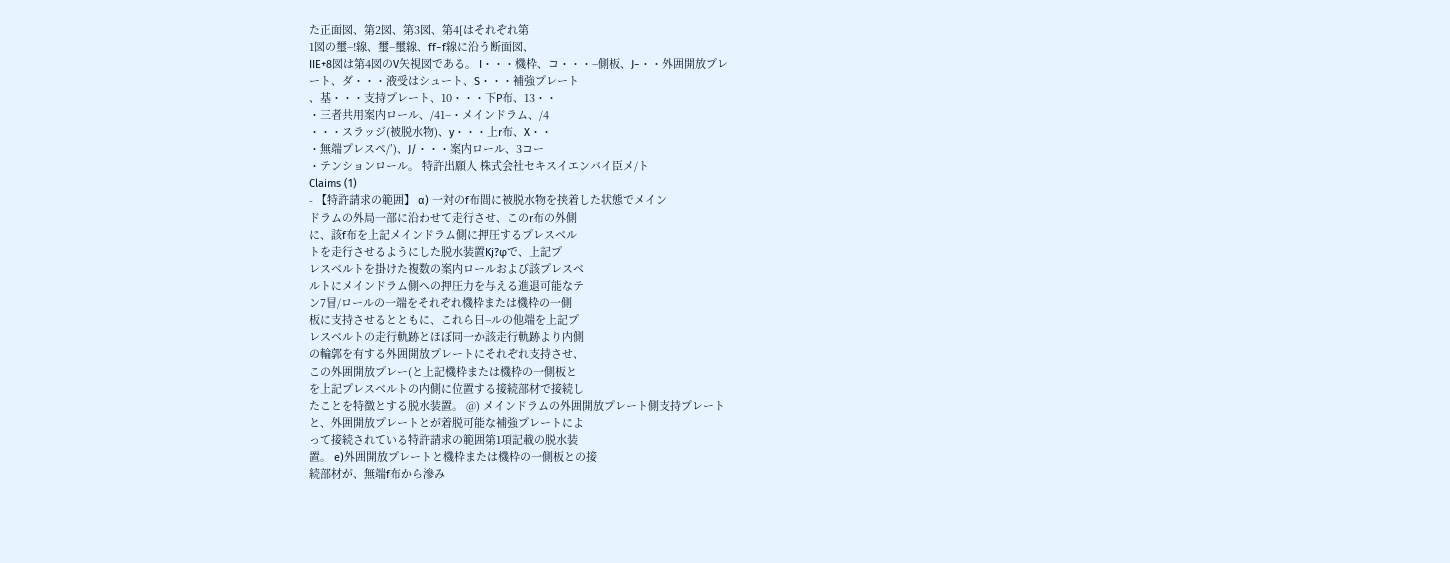た正面図、第2図、第3図、第4[はそれぞれ第
1図の璽−!線、璽−璽線、ff−f線に沿う断面図、
IIE+8図は第4図のV矢視図である。 I・・・機枠、コ・・・−側板、J−・・外囲開放プレ
ート、ダ・・・液受はシュート、S・・・補強プレート
、基・・・支持プレート、10・・・下P布、13・・
・三者共用案内ロール、/41−・メインドラム、/4
・・・スラッジ(被脱水物)、y・・・上r布、X・・
・無端プレスペ/’)、J/・・・案内ロール、3コー
・テンションロール。 特許出願人 株式会社セキスイエンバイ臣メ/ト
Claims (1)
- 【特許請求の範囲】 α) 一対のf布間に被脱水物を挟着した状態でメイン
ドラムの外局一部に沿わせて走行させ、このr布の外側
に、該f布を上記メインドラム側に押圧するプレスベル
トを走行させるようにした脱水装置Kj?φで、上記プ
レスベルトを掛けた複数の案内ロールおよび該プレスベ
ルトにメインドラム側への押圧力を与える進退可能なテ
ン7冒/ロールの一端をそれぞれ機枠または機枠の一側
板に支持させるとともに、これら日−ルの他端を上記プ
レスベルトの走行軌跡とほぼ同一か該走行軌跡より内側
の輪郭を有する外囲開放プレートにそれぞれ支持させ、
この外囲開放プレー(と上記機枠または機枠の一側板と
を上記プレスベルトの内側に位置する接続部材で接続し
たことを特徴とする脱水装置。 @) メインドラムの外囲開放プレート側支持プレート
と、外囲開放プレートとが着脱可能な補強プレートによ
って接続されている特許請求の範囲第1項記載の脱水装
置。 e)外囲開放プレートと機枠または機枠の一側板との接
続部材が、無端f布から滲み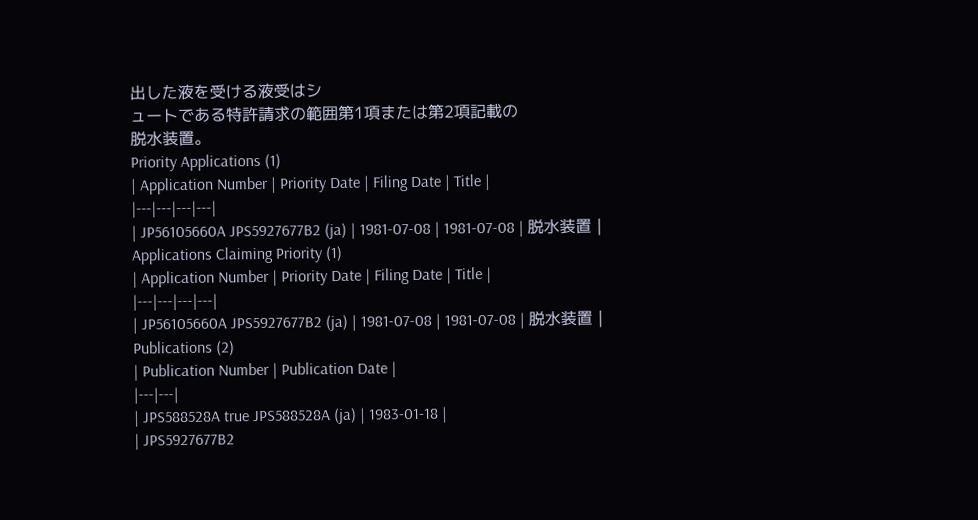出した液を受ける液受はシ
ュートである特許請求の範囲第1項または第2項記載の
脱水装置。
Priority Applications (1)
| Application Number | Priority Date | Filing Date | Title |
|---|---|---|---|
| JP56105660A JPS5927677B2 (ja) | 1981-07-08 | 1981-07-08 | 脱水装置 |
Applications Claiming Priority (1)
| Application Number | Priority Date | Filing Date | Title |
|---|---|---|---|
| JP56105660A JPS5927677B2 (ja) | 1981-07-08 | 1981-07-08 | 脱水装置 |
Publications (2)
| Publication Number | Publication Date |
|---|---|
| JPS588528A true JPS588528A (ja) | 1983-01-18 |
| JPS5927677B2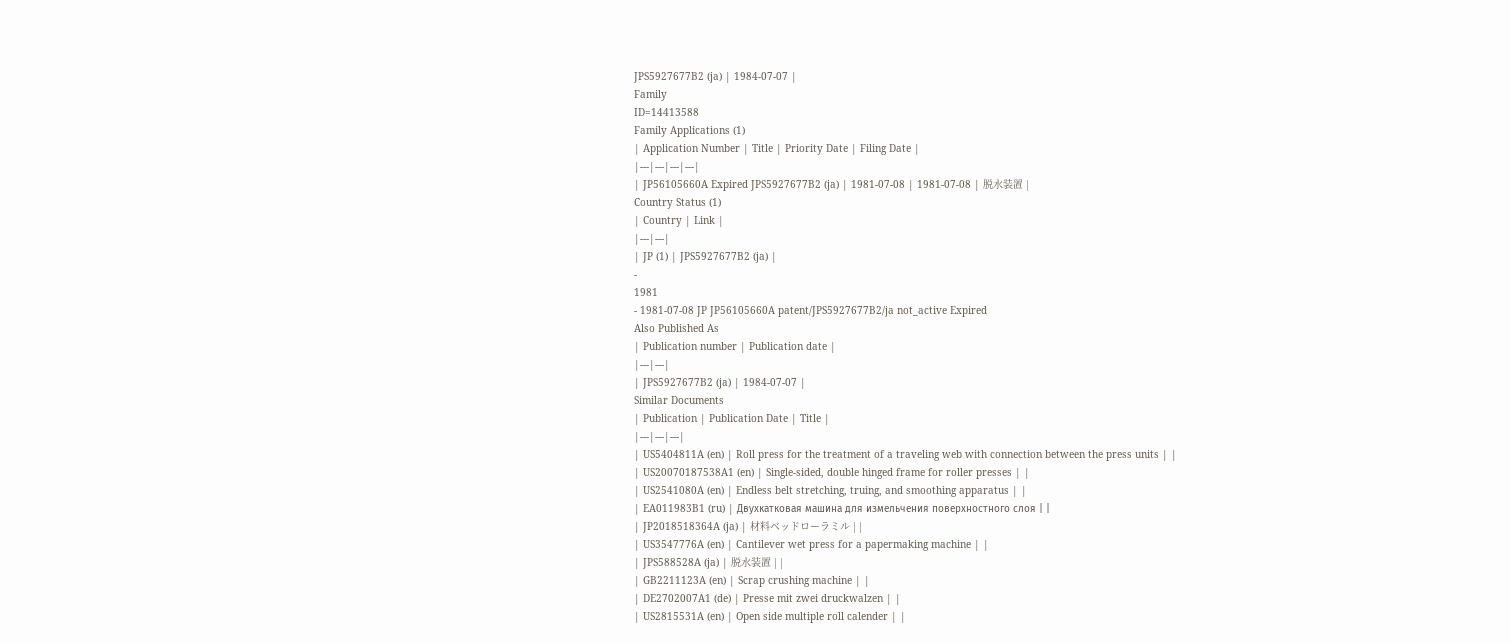JPS5927677B2 (ja) | 1984-07-07 |
Family
ID=14413588
Family Applications (1)
| Application Number | Title | Priority Date | Filing Date |
|---|---|---|---|
| JP56105660A Expired JPS5927677B2 (ja) | 1981-07-08 | 1981-07-08 | 脱水装置 |
Country Status (1)
| Country | Link |
|---|---|
| JP (1) | JPS5927677B2 (ja) |
-
1981
- 1981-07-08 JP JP56105660A patent/JPS5927677B2/ja not_active Expired
Also Published As
| Publication number | Publication date |
|---|---|
| JPS5927677B2 (ja) | 1984-07-07 |
Similar Documents
| Publication | Publication Date | Title |
|---|---|---|
| US5404811A (en) | Roll press for the treatment of a traveling web with connection between the press units | |
| US20070187538A1 (en) | Single-sided, double hinged frame for roller presses | |
| US2541080A (en) | Endless belt stretching, truing, and smoothing apparatus | |
| EA011983B1 (ru) | Двухкатковая машина для измельчения поверхностного слоя | |
| JP2018518364A (ja) | 材料ベッドローラミル | |
| US3547776A (en) | Cantilever wet press for a papermaking machine | |
| JPS588528A (ja) | 脱水装置 | |
| GB2211123A (en) | Scrap crushing machine | |
| DE2702007A1 (de) | Presse mit zwei druckwalzen | |
| US2815531A (en) | Open side multiple roll calender | |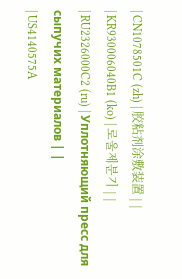| CN1078501C (zh) | 胶粘剂涂敷装置 | |
| KR930006040B1 (ko) | 로울제분기 | |
| RU2326000C2 (ru) | Уплотняющий пресс для сыпучих материалов | |
| US4140575A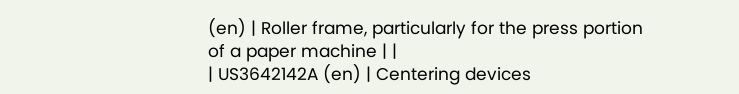(en) | Roller frame, particularly for the press portion of a paper machine | |
| US3642142A (en) | Centering devices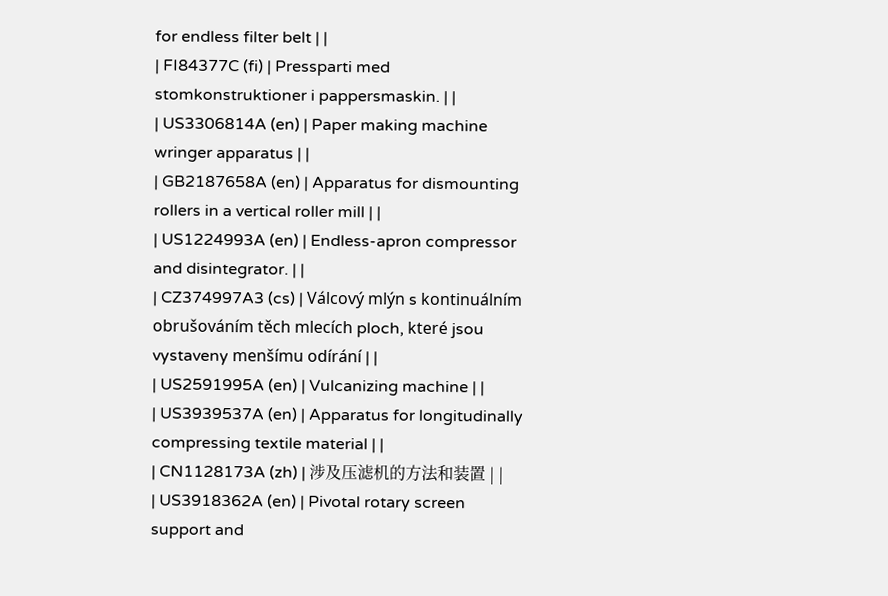for endless filter belt | |
| FI84377C (fi) | Pressparti med stomkonstruktioner i pappersmaskin. | |
| US3306814A (en) | Paper making machine wringer apparatus | |
| GB2187658A (en) | Apparatus for dismounting rollers in a vertical roller mill | |
| US1224993A (en) | Endless-apron compressor and disintegrator. | |
| CZ374997A3 (cs) | Válcový mlýn s kontinuálním obrušováním těch mlecích ploch, které jsou vystaveny menšímu odírání | |
| US2591995A (en) | Vulcanizing machine | |
| US3939537A (en) | Apparatus for longitudinally compressing textile material | |
| CN1128173A (zh) | 涉及压滤机的方法和装置 | |
| US3918362A (en) | Pivotal rotary screen support and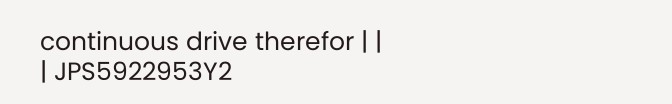continuous drive therefor | |
| JPS5922953Y2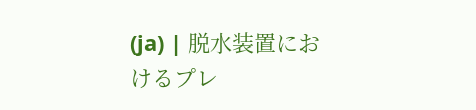(ja) | 脱水装置におけるプレ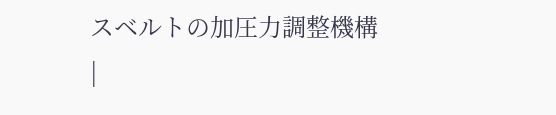スベルトの加圧力調整機構 |